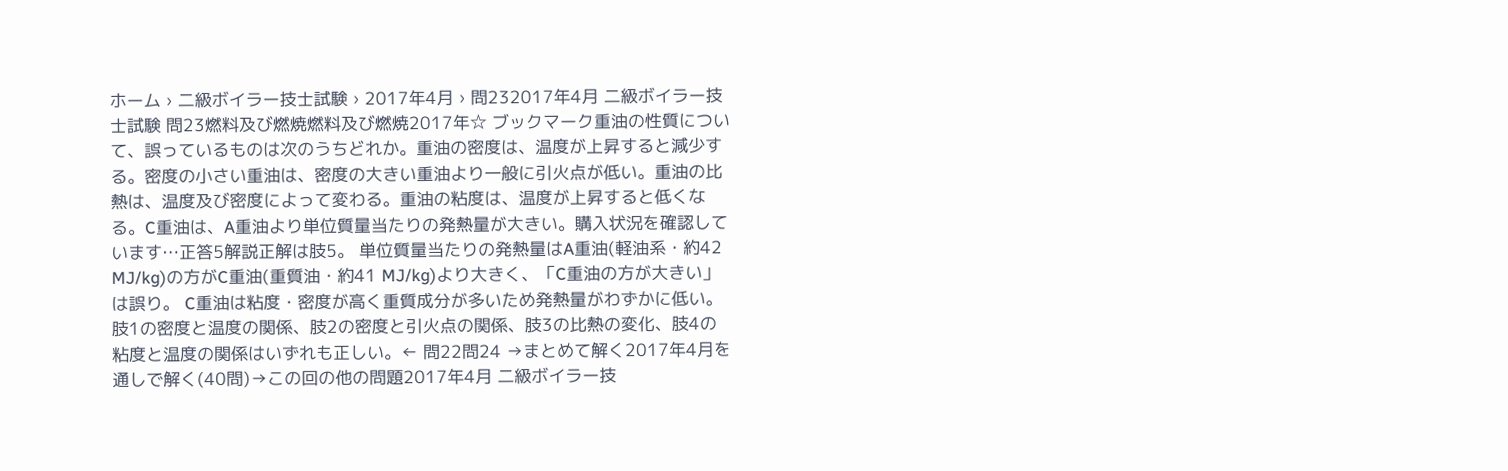ホーム › 二級ボイラー技士試験 › 2017年4月 › 問232017年4月 二級ボイラー技士試験 問23燃料及び燃焼燃料及び燃焼2017年☆ ブックマーク重油の性質について、誤っているものは次のうちどれか。重油の密度は、温度が上昇すると減少する。密度の小さい重油は、密度の大きい重油より一般に引火点が低い。重油の比熱は、温度及び密度によって変わる。重油の粘度は、温度が上昇すると低くなる。C重油は、A重油より単位質量当たりの発熱量が大きい。購入状況を確認しています…正答5解説正解は肢5。 単位質量当たりの発熱量はA重油(軽油系・約42 MJ/kg)の方がC重油(重質油・約41 MJ/kg)より大きく、「C重油の方が大きい」は誤り。 C重油は粘度・密度が高く重質成分が多いため発熱量がわずかに低い。 肢1の密度と温度の関係、肢2の密度と引火点の関係、肢3の比熱の変化、肢4の粘度と温度の関係はいずれも正しい。← 問22問24 →まとめて解く2017年4月を通しで解く(40問)→この回の他の問題2017年4月 二級ボイラー技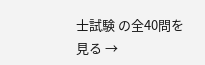士試験 の全40問を見る →